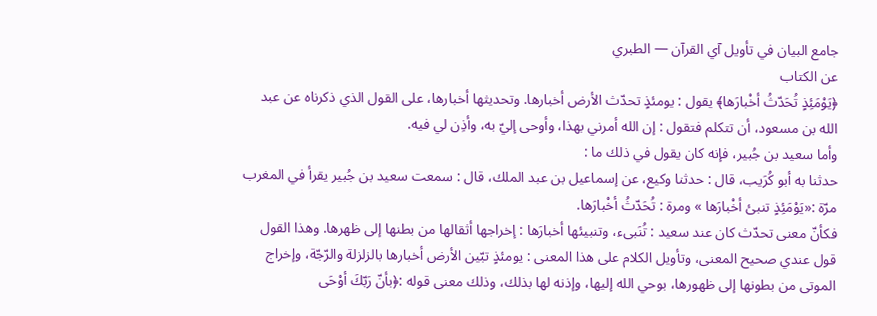جامع البيان في تأويل آي القرآن — الطبري
عن الكتاب
﴿يَوْمَئِذٍ تُحَدّثُ أخْبارَها﴾ يقول : يومئذٍ تحدّث الأرض أخبارها. وتحديثها أخبارها، على القول الذي ذكرناه عن عبد الله بن مسعود، أن تتكلم فتقول : إن الله أمرني بهذا، وأوحى إليّ به، وأذِن لي فيه.
وأما سعيد بن جُبير، فإنه كان يقول في ذلك ما :
حدثنا به أبو كُرَيب، قال : حدثنا وكيع، عن إسماعيل بن عبد الملك، قال : سمعت سعيد بن جُبير يقرأ في المغرب مرّة :«يَوْمَئِذٍ تنبئ أخْبارَها » ومرة : تُحَدّثُ أخْبارَها.
فكأنّ معنى تحدّث كان عند سعيد : تُنَبىء، وتنبيئها أخبارَها : إخراجها أثقالها من بطنها إلى ظهرها. وهذا القول قول عندي صحيح المعنى، وتأويل الكلام على هذا المعنى : يومئذٍ تبّين الأرض أخبارها بالزلزلة والرّجّة، وإخراج الموتى من بطونها إلى ظهورها، بوحي الله إليها، وإذنه لها بذلك، وذلك معنى قوله :﴿بأنّ رَبّكَ أوْحَى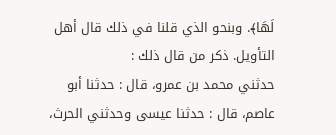لَهَا﴾. وبنحو الذي قلنا في ذلك قال أهل التأويل. ذكر من قال ذلك :
حدثني محمد بن عمرو، قال : حدثنا أبو عاصم، قال : حدثنا عيسى وحدثني الحرث،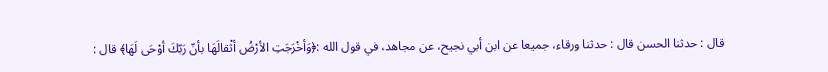قال : حدثنا الحسن قال : حدثنا ورقاء، جميعا عن ابن أبي نجيح، عن مجاهد، في قول الله :﴿وَأخْرَجَتِ الأرْضُ أثْقالَهَا بأنّ رَبّكَ أوْحَى لَهَا﴾ قال :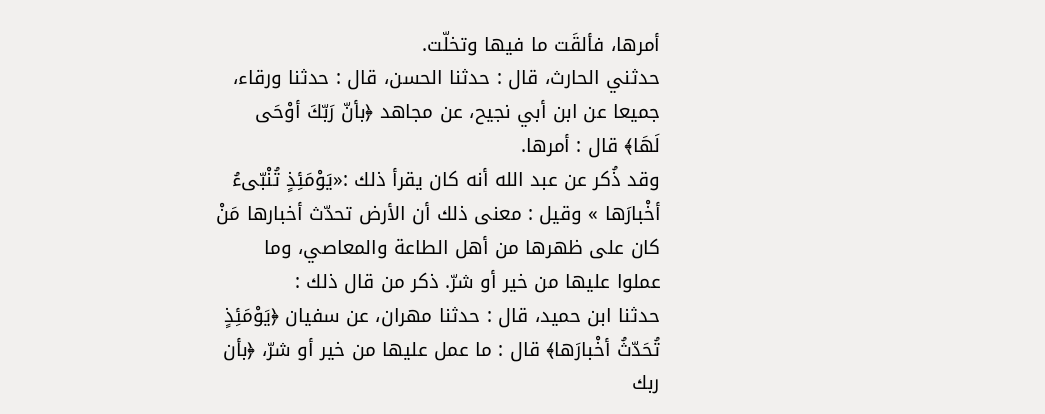أمرها، فألقَت ما فيها وتخلّت.
حدثني الحارث، قال : حدثنا الحسن، قال : حدثنا ورقاء، جميعا عن ابن أبي نجيح، عن مجاهد ﴿بأنّ رَبّكَ أوْحَى لَهَا﴾ قال : أمرها.
وقد ذُكر عن عبد الله أنه كان يقرأ ذلك :«يَوْمَئِذٍ تُنْبّىءُ أخْبارَها » وقيل : معنى ذلك أن الأرض تحدّث أخبارها مَنْ كان على ظهرها من أهل الطاعة والمعاصي، وما عملوا عليها من خير أو شرّ. ذكر من قال ذلك :
حدثنا ابن حميد، قال : حدثنا مهران، عن سفيان ﴿يَوْمَئِذٍ تُحَدّثُ أخْبارَها﴾ قال : ما عمل عليها من خير أو شرّ، ﴿بأن ربك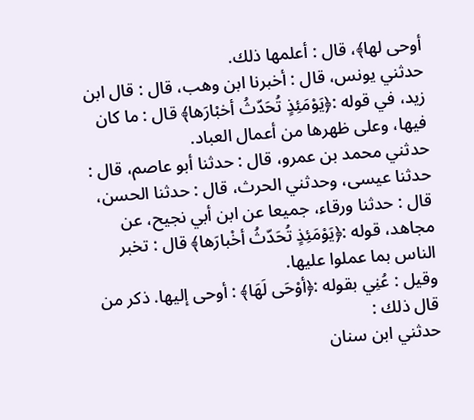أوحى لها﴾، قال : أعلمها ذلك.
حدثني يونس، قال : أخبرنا ابن وهب، قال : قال ابن زيد، في قوله :﴿يَوْمَئِذٍ تُحَدّثُ أخبْارَها﴾ قال : ما كان فيها، وعلى ظهرها من أعمال العباد.
حدثني محمد بن عمرو، قال : حدثنا أبو عاصم، قال : حدثنا عيسى، وحدثني الحرث، قال : حدثنا الحسن، قال : حدثنا ورقاء، جميعا عن ابن أبي نجيح، عن مجاهد، قوله :﴿يَوْمَئِذٍ تُحَدّثُ أخْبارَها﴾ قال : تخبر الناس بما عملوا عليها.
وقيل : عُنِي بقوله :﴿أوْحَى لَهَا﴾ : أوحى إليها. ذكر من قال ذلك :
حدثني ابن سنان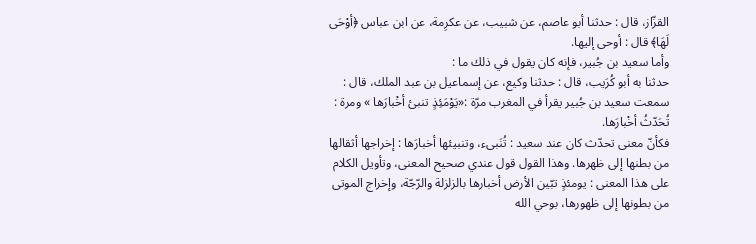القزّاز، قال : حدثنا أبو عاصم، عن شبيب، عن عكرِمة، عن ابن عباس ﴿أوْحَى لَهَا﴾ قال : أوحى إليها.
وأما سعيد بن جُبير، فإنه كان يقول في ذلك ما :
حدثنا به أبو كُرَيب، قال : حدثنا وكيع، عن إسماعيل بن عبد الملك، قال : سمعت سعيد بن جُبير يقرأ في المغرب مرّة :«يَوْمَئِذٍ تنبئ أخْبارَها » ومرة : تُحَدّثُ أخْبارَها.
فكأنّ معنى تحدّث كان عند سعيد : تُنَبىء، وتنبيئها أخبارَها : إخراجها أثقالها من بطنها إلى ظهرها. وهذا القول قول عندي صحيح المعنى، وتأويل الكلام على هذا المعنى : يومئذٍ تبّين الأرض أخبارها بالزلزلة والرّجّة، وإخراج الموتى من بطونها إلى ظهورها، بوحي الله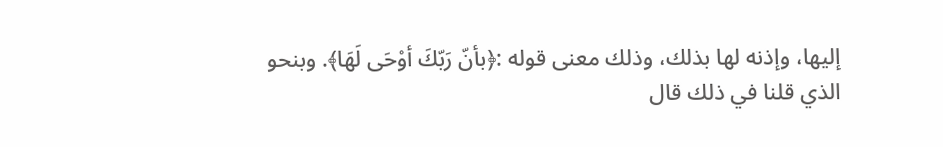إليها، وإذنه لها بذلك، وذلك معنى قوله :﴿بأنّ رَبّكَ أوْحَى لَهَا﴾. وبنحو الذي قلنا في ذلك قال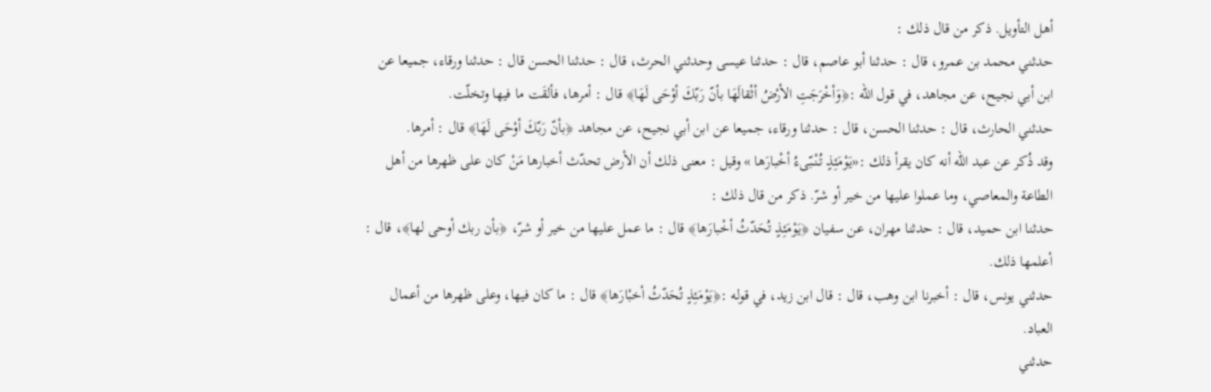أهل التأويل. ذكر من قال ذلك :
حدثني محمد بن عمرو، قال : حدثنا أبو عاصم، قال : حدثنا عيسى وحدثني الحرث، قال : حدثنا الحسن قال : حدثنا ورقاء، جميعا عن ابن أبي نجيح، عن مجاهد، في قول الله :﴿وَأخْرَجَتِ الأرْضُ أثْقالَهَا بأنّ رَبّكَ أوْحَى لَهَا﴾ قال : أمرها، فألقَت ما فيها وتخلّت.
حدثني الحارث، قال : حدثنا الحسن، قال : حدثنا ورقاء، جميعا عن ابن أبي نجيح، عن مجاهد ﴿بأنّ رَبّكَ أوْحَى لَهَا﴾ قال : أمرها.
وقد ذُكر عن عبد الله أنه كان يقرأ ذلك :«يَوْمَئِذٍ تُنْبّىءُ أخْبارَها » وقيل : معنى ذلك أن الأرض تحدّث أخبارها مَنْ كان على ظهرها من أهل الطاعة والمعاصي، وما عملوا عليها من خير أو شرّ. ذكر من قال ذلك :
حدثنا ابن حميد، قال : حدثنا مهران، عن سفيان ﴿يَوْمَئِذٍ تُحَدّثُ أخْبارَها﴾ قال : ما عمل عليها من خير أو شرّ، ﴿بأن ربك أوحى لها﴾، قال : أعلمها ذلك.
حدثني يونس، قال : أخبرنا ابن وهب، قال : قال ابن زيد، في قوله :﴿يَوْمَئِذٍ تُحَدّثُ أخبْارَها﴾ قال : ما كان فيها، وعلى ظهرها من أعمال العباد.
حدثني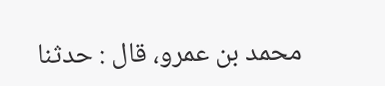محمد بن عمرو، قال : حدثنا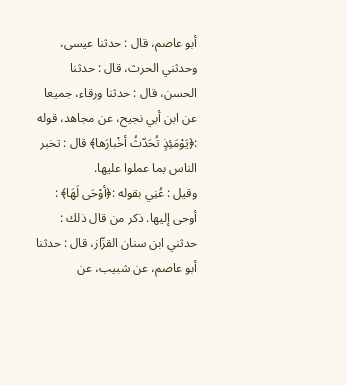أبو عاصم، قال : حدثنا عيسى، وحدثني الحرث، قال : حدثنا الحسن، قال : حدثنا ورقاء، جميعا عن ابن أبي نجيح، عن مجاهد، قوله :﴿يَوْمَئِذٍ تُحَدّثُ أخْبارَها﴾ قال : تخبر الناس بما عملوا عليها.
وقيل : عُنِي بقوله :﴿أوْحَى لَهَا﴾ : أوحى إليها. ذكر من قال ذلك :
حدثني ابن سنان القزّاز، قال : حدثنا أبو عاصم، عن شبيب، عن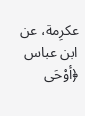عكرِمة، عن ابن عباس ﴿أوْحَى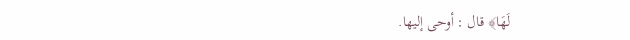لَهَا﴾ قال : أوحى إليها.